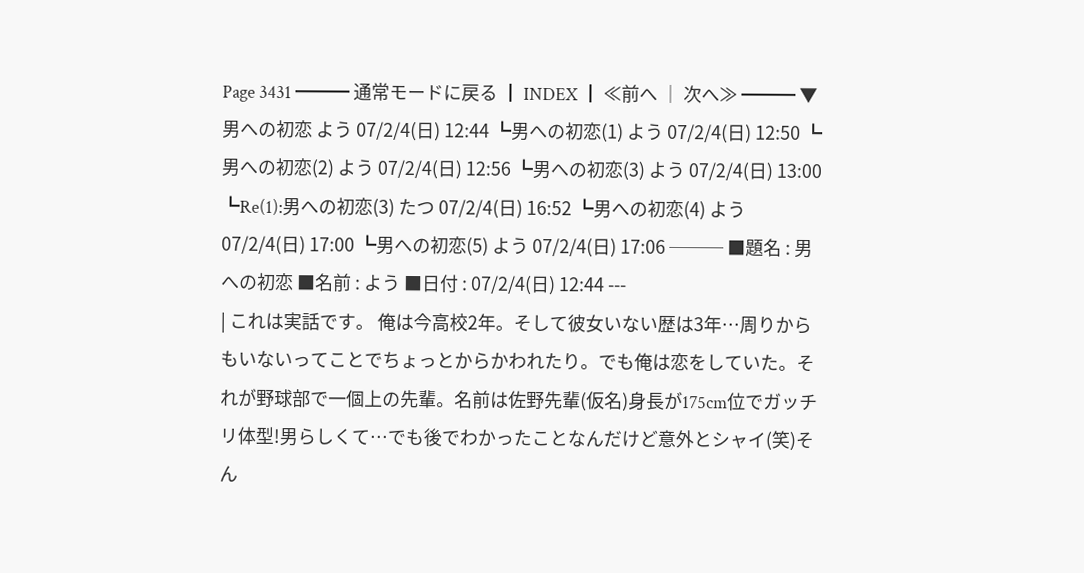Page 3431 ━━━ 通常モードに戻る ┃ INDEX ┃ ≪前へ │ 次へ≫ ━━━ ▼男への初恋 よう 07/2/4(日) 12:44 ┗男への初恋(1) よう 07/2/4(日) 12:50 ┗男への初恋(2) よう 07/2/4(日) 12:56 ┗男への初恋(3) よう 07/2/4(日) 13:00 ┗Re(1):男への初恋(3) たつ 07/2/4(日) 16:52 ┗男への初恋(4) よう 07/2/4(日) 17:00 ┗男への初恋(5) よう 07/2/4(日) 17:06 ─── ■題名 : 男への初恋 ■名前 : よう ■日付 : 07/2/4(日) 12:44 ---
| これは実話です。 俺は今高校2年。そして彼女いない歴は3年…周りからもいないってことでちょっとからかわれたり。でも俺は恋をしていた。それが野球部で一個上の先輩。名前は佐野先輩(仮名)身長が175cm位でガッチリ体型!男らしくて…でも後でわかったことなんだけど意外とシャイ(笑)そん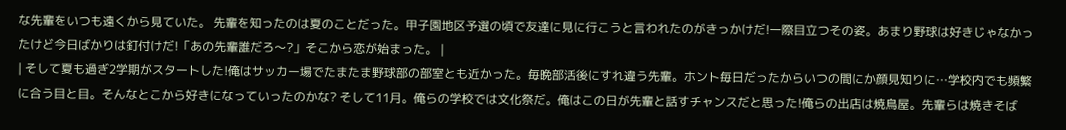な先輩をいつも遠くから見ていた。 先輩を知ったのは夏のことだった。甲子園地区予選の頃で友達に見に行こうと言われたのがきっかけだ!一際目立つその姿。あまり野球は好きじゃなかったけど今日ばかりは釘付けだ!「あの先輩誰だろ〜?」そこから恋が始まった。 |
| そして夏も過ぎ2学期がスタートした!俺はサッカー場でたまたま野球部の部室とも近かった。毎晩部活後にすれ違う先輩。ホント毎日だったからいつの間にか顔見知りに…学校内でも頻繁に合う目と目。そんなとこから好きになっていったのかな? そして11月。俺らの学校では文化祭だ。俺はこの日が先輩と話すチャンスだと思った!俺らの出店は焼鳥屋。先輩らは焼きそば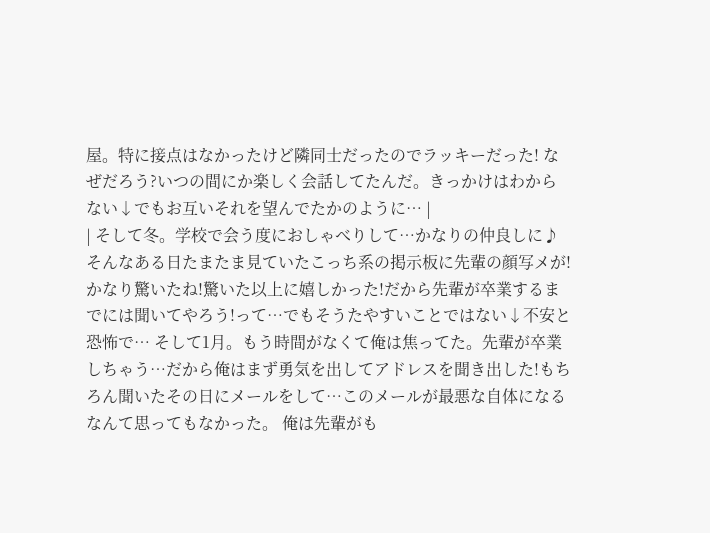屋。特に接点はなかったけど隣同士だったのでラッキーだった! なぜだろう?いつの間にか楽しく会話してたんだ。きっかけはわからない↓でもお互いそれを望んでたかのように… |
| そして冬。学校で会う度におしゃべりして…かなりの仲良しに♪ そんなある日たまたま見ていたこっち系の掲示板に先輩の顔写メが!かなり驚いたね!驚いた以上に嬉しかった!だから先輩が卒業するまでには聞いてやろう!って…でもそうたやすいことではない↓不安と恐怖で… そして1月。もう時間がなくて俺は焦ってた。先輩が卒業しちゃう…だから俺はまず勇気を出してアドレスを聞き出した!もちろん聞いたその日にメールをして…このメールが最悪な自体になるなんて思ってもなかった。 俺は先輩がも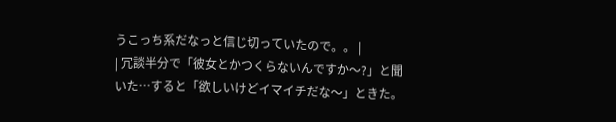うこっち系だなっと信じ切っていたので。。 |
| 冗談半分で「彼女とかつくらないんですか〜?」と聞いた…すると「欲しいけどイマイチだな〜」ときた。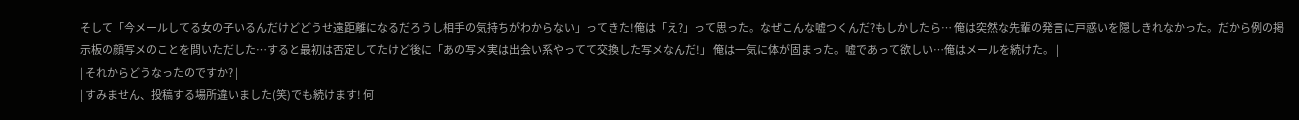そして「今メールしてる女の子いるんだけどどうせ遠距離になるだろうし相手の気持ちがわからない」ってきた!俺は「え?」って思った。なぜこんな嘘つくんだ?もしかしたら… 俺は突然な先輩の発言に戸惑いを隠しきれなかった。だから例の掲示板の顔写メのことを問いただした…すると最初は否定してたけど後に「あの写メ実は出会い系やってて交換した写メなんだ!」 俺は一気に体が固まった。嘘であって欲しい…俺はメールを続けた。 |
| それからどうなったのですか? |
| すみません、投稿する場所違いました(笑)でも続けます! 何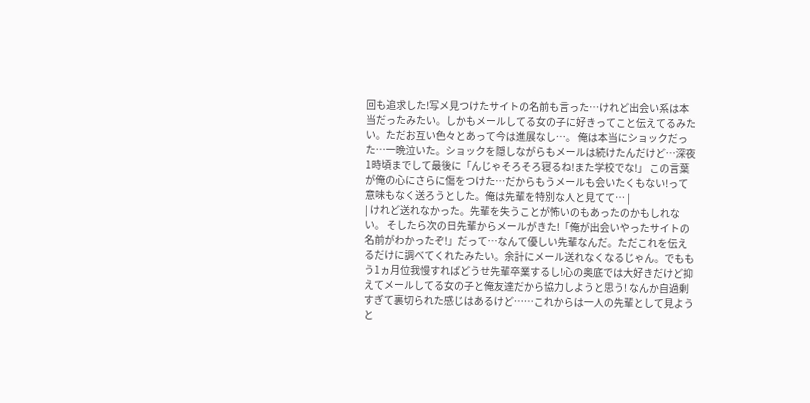回も追求した!写メ見つけたサイトの名前も言った…けれど出会い系は本当だったみたい。しかもメールしてる女の子に好きってこと伝えてるみたい。ただお互い色々とあって今は進展なし…。 俺は本当にショックだった…一晩泣いた。ショックを隠しながらもメールは続けたんだけど…深夜1時頃までして最後に「んじゃそろそろ寝るね!また学校でな!」 この言葉が俺の心にさらに傷をつけた…だからもうメールも会いたくもない!って意味もなく送ろうとした。俺は先輩を特別な人と見てて… |
| けれど送れなかった。先輩を失うことが怖いのもあったのかもしれない。 そしたら次の日先輩からメールがきた!「俺が出会いやったサイトの名前がわかったぞ!」だって…なんて優しい先輩なんだ。ただこれを伝えるだけに調べてくれたみたい。余計にメール送れなくなるじゃん。でももう1ヵ月位我慢すればどうせ先輩卒業するし!心の奥底では大好きだけど抑えてメールしてる女の子と俺友達だから協力しようと思う! なんか自過剰すぎて裏切られた感じはあるけど……これからは一人の先輩として見ようと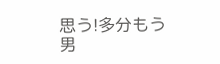思う!多分もう男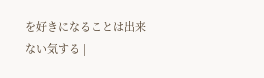を好きになることは出来ない気する |